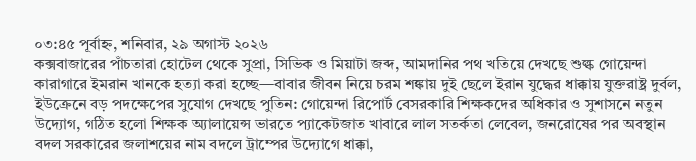০৩:৪৫ পূর্বাহ্ন, শনিবার, ২৯ অগাস্ট ২০২৬
কক্সবাজারের পাঁচতারা হোটেল থেকে সুপ্রা, সিভিক ও মিয়াটা জব্দ, আমদানির পথ খতিয়ে দেখছে শুল্ক গোয়েন্দা কারাগারে ইমরান খানকে হত্যা করা হচ্ছে—বাবার জীবন নিয়ে চরম শঙ্কায় দুই ছেলে ইরান যুদ্ধের ধাক্কায় যুক্তরাষ্ট্র দুর্বল, ইউক্রেনে বড় পদক্ষেপের সুযোগ দেখছে পুতিন: গোয়েন্দা রিপোর্ট বেসরকারি শিক্ষকদের অধিকার ও সুশাসনে নতুন উদ্যোগ, গঠিত হলো শিক্ষক অ্যালায়েন্স ভারতে প্যাকেটজাত খাবারে লাল সতর্কতা লেবেল, জনরোষের পর অবস্থান বদল সরকারের জলাশয়ের নাম বদলে ট্রাম্পের উদ্যোগে ধাক্কা,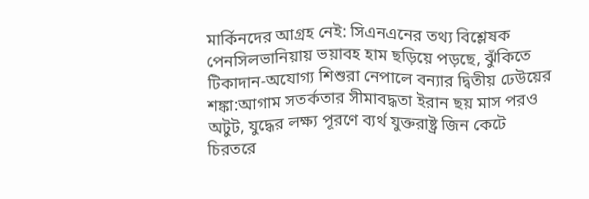মার্কিনদের আগ্রহ নেই: সিএনএনের তথ্য বিশ্লেষক পেনসিলভানিয়ায় ভয়াবহ হাম ছড়িয়ে পড়ছে, ঝুঁকিতে টিকাদান-অযোগ্য শিশুরা নেপালে বন্যার দ্বিতীয় ঢেউয়ের শঙ্কা:আগাম সতর্কতার সীমাবদ্ধতা ইরান ছয় মাস পরও অটুট, যুদ্ধের লক্ষ্য পূরণে ব্যর্থ যুক্তরাষ্ট্র জিন কেটে চিরতরে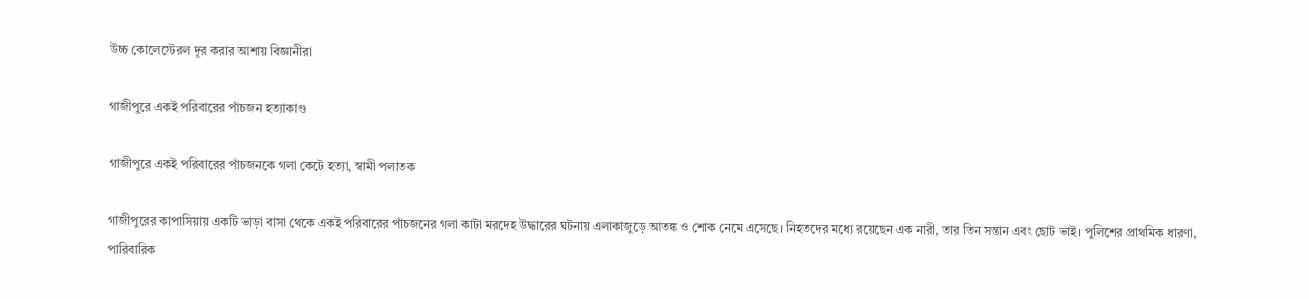উচ্চ কোলেস্টেরল দূর করার আশায় বিজ্ঞানীরা

গাজীপুরে একই পরিবারের পাঁচজন হত্যাকাণ্ড

গাজীপুরে একই পরিবারের পাঁচজনকে গলা কেটে হত্যা, স্বামী পলাতক

গাজীপুরের কাপাসিয়ায় একটি ভাড়া বাসা থেকে একই পরিবারের পাঁচজনের গলা কাটা মরদেহ উদ্ধারের ঘটনায় এলাকাজুড়ে আতঙ্ক ও শোক নেমে এসেছে। নিহতদের মধ্যে রয়েছেন এক নারী, তার তিন সন্তান এবং ছোট ভাই। পুলিশের প্রাথমিক ধারণা, পারিবারিক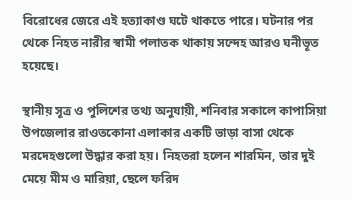বিরোধের জেরে এই হত্যাকাণ্ড ঘটে থাকতে পারে। ঘটনার পর থেকে নিহত নারীর স্বামী পলাতক থাকায় সন্দেহ আরও ঘনীভূত হয়েছে।

স্থানীয় সূত্র ও পুলিশের তথ্য অনুযায়ী, শনিবার সকালে কাপাসিয়া উপজেলার রাওতকোনা এলাকার একটি ভাড়া বাসা থেকে মরদেহগুলো উদ্ধার করা হয়। নিহতরা হলেন শারমিন, তার দুই মেয়ে মীম ও মারিয়া, ছেলে ফরিদ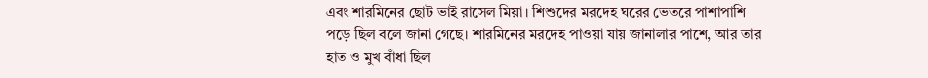এবং শারমিনের ছোট ভাই রাসেল মিয়া। শিশুদের মরদেহ ঘরের ভেতরে পাশাপাশি পড়ে ছিল বলে জানা গেছে। শারমিনের মরদেহ পাওয়া যায় জানালার পাশে, আর তার হাত ও মুখ বাঁধা ছিল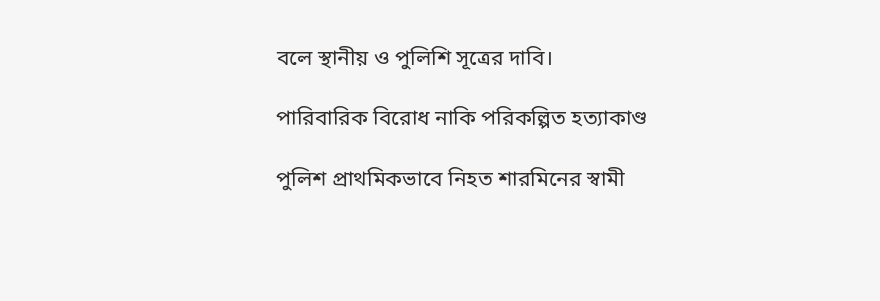বলে স্থানীয় ও পুলিশি সূত্রের দাবি।

পারিবারিক বিরোধ নাকি পরিকল্পিত হত্যাকাণ্ড

পুলিশ প্রাথমিকভাবে নিহত শারমিনের স্বামী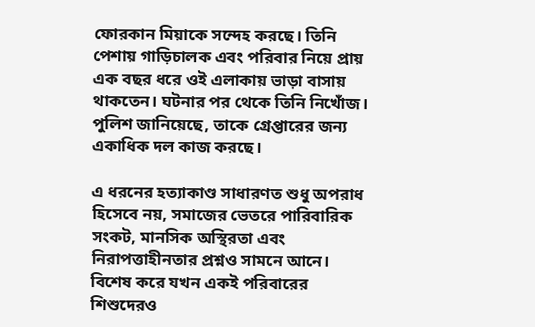ফোরকান মিয়াকে সন্দেহ করছে। তিনি পেশায় গাড়িচালক এবং পরিবার নিয়ে প্রায় এক বছর ধরে ওই এলাকায় ভাড়া বাসায় থাকতেন। ঘটনার পর থেকে তিনি নিখোঁজ। পুলিশ জানিয়েছে, তাকে গ্রেপ্তারের জন্য একাধিক দল কাজ করছে।

এ ধরনের হত্যাকাণ্ড সাধারণত শুধু অপরাধ হিসেবে নয়, সমাজের ভেতরে পারিবারিক সংকট, মানসিক অস্থিরতা এবং নিরাপত্তাহীনতার প্রশ্নও সামনে আনে। বিশেষ করে যখন একই পরিবারের শিশুদেরও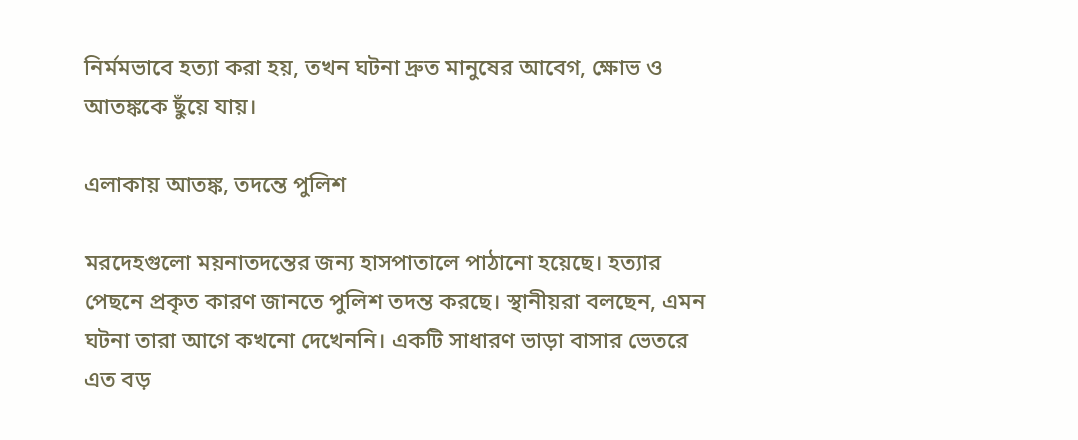নির্মমভাবে হত্যা করা হয়, তখন ঘটনা দ্রুত মানুষের আবেগ, ক্ষোভ ও আতঙ্ককে ছুঁয়ে যায়।

এলাকায় আতঙ্ক, তদন্তে পুলিশ

মরদেহগুলো ময়নাতদন্তের জন্য হাসপাতালে পাঠানো হয়েছে। হত্যার পেছনে প্রকৃত কারণ জানতে পুলিশ তদন্ত করছে। স্থানীয়রা বলছেন, এমন ঘটনা তারা আগে কখনো দেখেননি। একটি সাধারণ ভাড়া বাসার ভেতরে এত বড়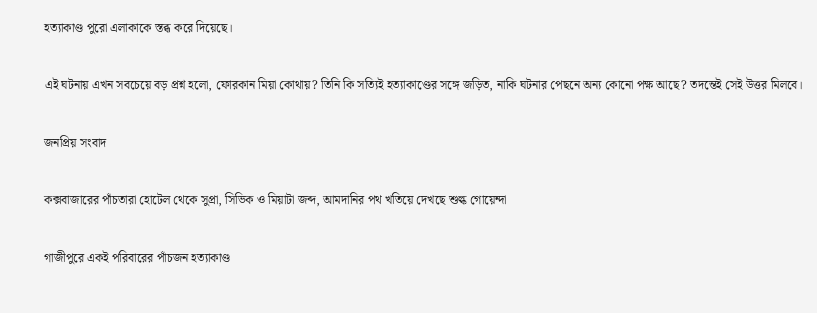হত্যাকাণ্ড পুরো এলাকাকে স্তব্ধ করে দিয়েছে।

এই ঘটনায় এখন সবচেয়ে বড় প্রশ্ন হলো, ফোরকান মিয়া কোথায়? তিনি কি সত্যিই হত্যাকাণ্ডের সঙ্গে জড়িত, নাকি ঘটনার পেছনে অন্য কোনো পক্ষ আছে? তদন্তেই সেই উত্তর মিলবে।

জনপ্রিয় সংবাদ

কক্সবাজারের পাঁচতারা হোটেল থেকে সুপ্রা, সিভিক ও মিয়াটা জব্দ, আমদানির পথ খতিয়ে দেখছে শুল্ক গোয়েন্দা

গাজীপুরে একই পরিবারের পাঁচজন হত্যাকাণ্ড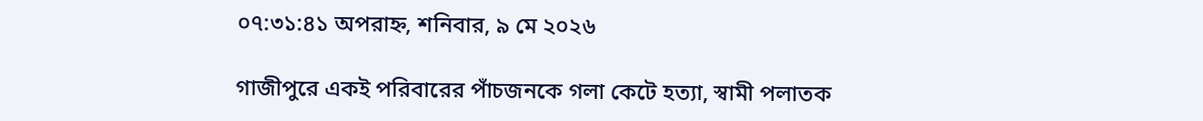০৭:৩১:৪১ অপরাহ্ন, শনিবার, ৯ মে ২০২৬

গাজীপুরে একই পরিবারের পাঁচজনকে গলা কেটে হত্যা, স্বামী পলাতক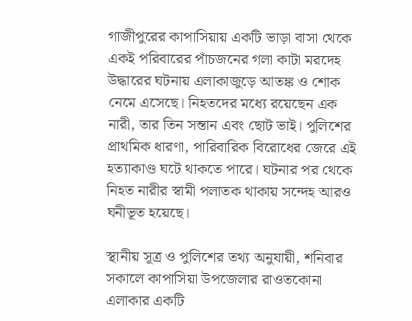গাজীপুরের কাপাসিয়ায় একটি ভাড়া বাসা থেকে একই পরিবারের পাঁচজনের গলা কাটা মরদেহ উদ্ধারের ঘটনায় এলাকাজুড়ে আতঙ্ক ও শোক নেমে এসেছে। নিহতদের মধ্যে রয়েছেন এক নারী, তার তিন সন্তান এবং ছোট ভাই। পুলিশের প্রাথমিক ধারণা, পারিবারিক বিরোধের জেরে এই হত্যাকাণ্ড ঘটে থাকতে পারে। ঘটনার পর থেকে নিহত নারীর স্বামী পলাতক থাকায় সন্দেহ আরও ঘনীভূত হয়েছে।

স্থানীয় সূত্র ও পুলিশের তথ্য অনুযায়ী, শনিবার সকালে কাপাসিয়া উপজেলার রাওতকোনা এলাকার একটি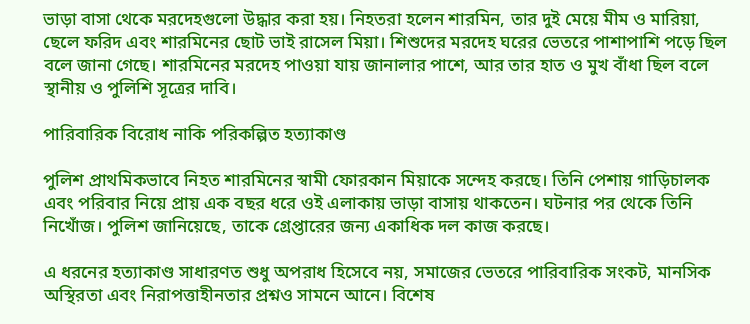ভাড়া বাসা থেকে মরদেহগুলো উদ্ধার করা হয়। নিহতরা হলেন শারমিন, তার দুই মেয়ে মীম ও মারিয়া, ছেলে ফরিদ এবং শারমিনের ছোট ভাই রাসেল মিয়া। শিশুদের মরদেহ ঘরের ভেতরে পাশাপাশি পড়ে ছিল বলে জানা গেছে। শারমিনের মরদেহ পাওয়া যায় জানালার পাশে, আর তার হাত ও মুখ বাঁধা ছিল বলে স্থানীয় ও পুলিশি সূত্রের দাবি।

পারিবারিক বিরোধ নাকি পরিকল্পিত হত্যাকাণ্ড

পুলিশ প্রাথমিকভাবে নিহত শারমিনের স্বামী ফোরকান মিয়াকে সন্দেহ করছে। তিনি পেশায় গাড়িচালক এবং পরিবার নিয়ে প্রায় এক বছর ধরে ওই এলাকায় ভাড়া বাসায় থাকতেন। ঘটনার পর থেকে তিনি নিখোঁজ। পুলিশ জানিয়েছে, তাকে গ্রেপ্তারের জন্য একাধিক দল কাজ করছে।

এ ধরনের হত্যাকাণ্ড সাধারণত শুধু অপরাধ হিসেবে নয়, সমাজের ভেতরে পারিবারিক সংকট, মানসিক অস্থিরতা এবং নিরাপত্তাহীনতার প্রশ্নও সামনে আনে। বিশেষ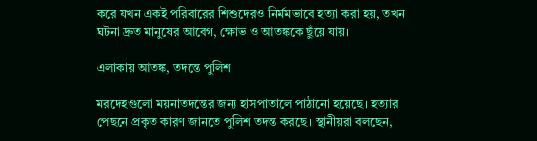করে যখন একই পরিবারের শিশুদেরও নির্মমভাবে হত্যা করা হয়, তখন ঘটনা দ্রুত মানুষের আবেগ, ক্ষোভ ও আতঙ্ককে ছুঁয়ে যায়।

এলাকায় আতঙ্ক, তদন্তে পুলিশ

মরদেহগুলো ময়নাতদন্তের জন্য হাসপাতালে পাঠানো হয়েছে। হত্যার পেছনে প্রকৃত কারণ জানতে পুলিশ তদন্ত করছে। স্থানীয়রা বলছেন,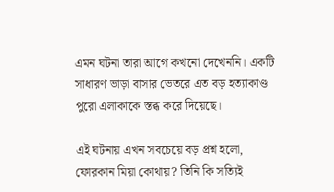এমন ঘটনা তারা আগে কখনো দেখেননি। একটি সাধারণ ভাড়া বাসার ভেতরে এত বড় হত্যাকাণ্ড পুরো এলাকাকে স্তব্ধ করে দিয়েছে।

এই ঘটনায় এখন সবচেয়ে বড় প্রশ্ন হলো, ফোরকান মিয়া কোথায়? তিনি কি সত্যিই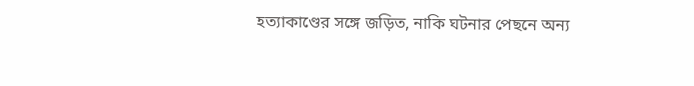হত্যাকাণ্ডের সঙ্গে জড়িত, নাকি ঘটনার পেছনে অন্য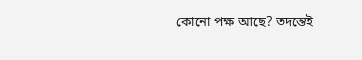কোনো পক্ষ আছে? তদন্তেই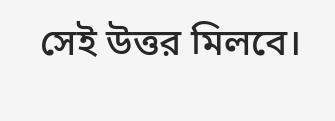সেই উত্তর মিলবে।